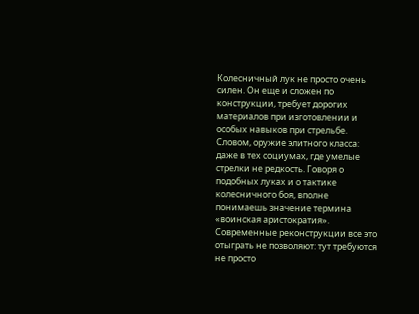Колесничный лук не просто очень силен. Он еще и сложен по конструкции, требует дорогих материалов при изготовлении и особых навыков при стрельбе. Словом, оружие элитного класса: даже в тех социумах, где умелые стрелки не редкость. Говоря о подобных луках и о тактике колесничного боя, вполне понимаешь значение термина «воинская аристократия». Современные реконструкции все это отыграть не позволяют: тут требуются не просто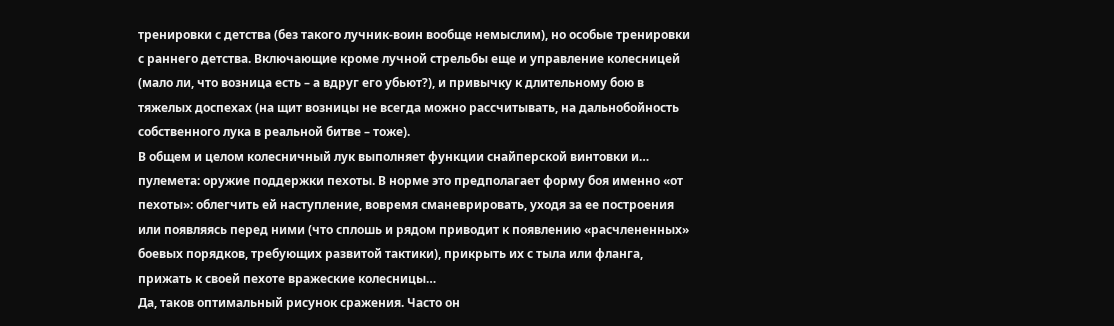тренировки с детства (без такого лучник-воин вообще немыслим), но особые тренировки с раннего детства. Включающие кроме лучной стрельбы еще и управление колесницей (мало ли, что возница есть – а вдруг его убьют?), и привычку к длительному бою в тяжелых доспехах (на щит возницы не всегда можно рассчитывать, на дальнобойность собственного лука в реальной битве – тоже).
В общем и целом колесничный лук выполняет функции снайперской винтовки и… пулемета: оружие поддержки пехоты. В норме это предполагает форму боя именно «от пехоты»: облегчить ей наступление, вовремя сманеврировать, уходя за ее построения или появляясь перед ними (что сплошь и рядом приводит к появлению «расчлененных» боевых порядков, требующих развитой тактики), прикрыть их с тыла или фланга, прижать к своей пехоте вражеские колесницы…
Да, таков оптимальный рисунок сражения. Часто он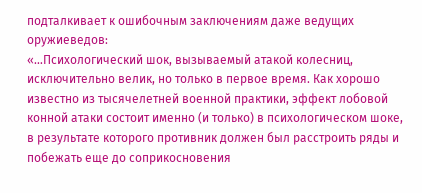подталкивает к ошибочным заключениям даже ведущих оружиеведов:
«…Психологический шок, вызываемый атакой колесниц, исключительно велик, но только в первое время. Как хорошо известно из тысячелетней военной практики, эффект лобовой конной атаки состоит именно (и только) в психологическом шоке, в результате которого противник должен был расстроить ряды и побежать еще до соприкосновения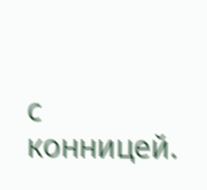с конницей.